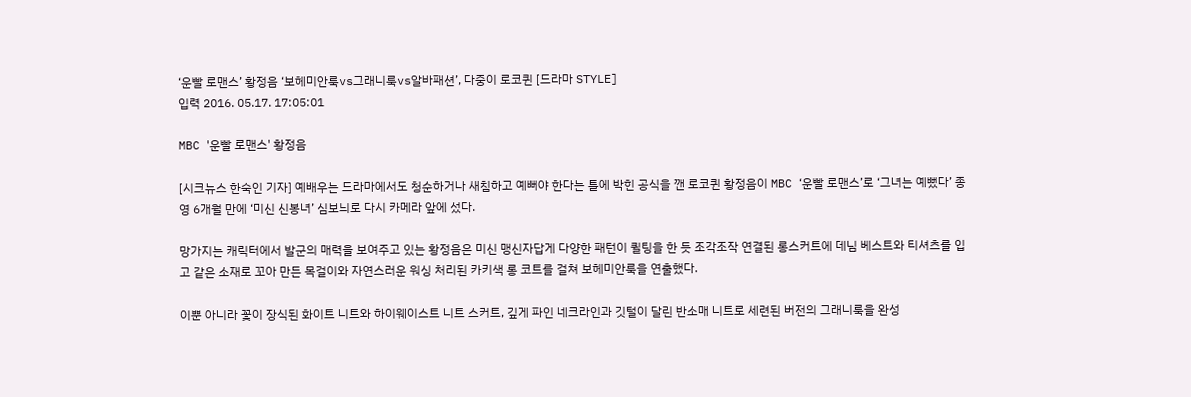‘운빨 로맨스’ 황정음 ‘보헤미안룩vs그래니룩vs알바패션’, 다중이 로코퀸 [드라마 STYLE]
입력 2016. 05.17. 17:05:01

MBC '운빨 로맨스' 황정음

[시크뉴스 한숙인 기자] 예배우는 드라마에서도 청순하거나 새침하고 예뻐야 한다는 틀에 박힌 공식을 깬 로코퀸 황정음이 MBC ‘운빨 로맨스’로 ‘그녀는 예뻤다’ 종영 6개월 만에 ‘미신 신봉녀’ 심보늬로 다시 카메라 앞에 섰다.

망가지는 캐릭터에서 발군의 매력을 보여주고 있는 황정음은 미신 맹신자답게 다양한 패턴이 퀼팅을 한 듯 조각조작 연결된 롱스커트에 데님 베스트와 티셔츠를 입고 같은 소재로 꼬아 만든 목걸이와 자연스러운 워싱 처리된 카키색 롱 코트를 걸쳐 보헤미안룩을 연출했다.

이뿐 아니라 꽃이 장식된 화이트 니트와 하이웨이스트 니트 스커트, 깊게 파인 네크라인과 깃털이 달린 반소매 니트로 세련된 버전의 그래니룩을 완성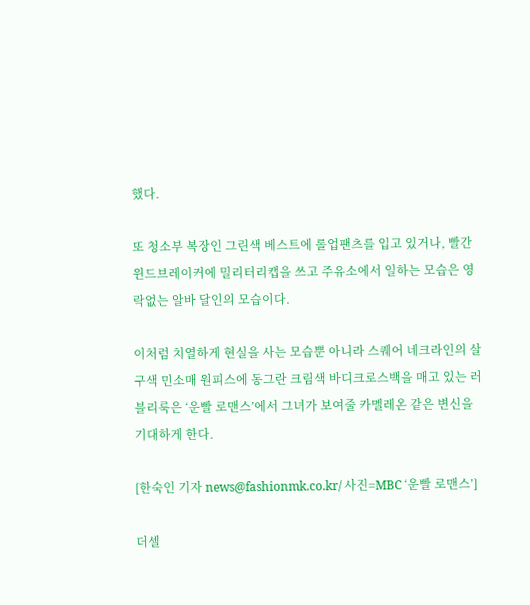했다.

또 청소부 복장인 그린색 베스트에 롤업팬츠를 입고 있거나, 빨간 윈드브레이커에 밀리터리캡을 쓰고 주유소에서 일하는 모습은 영락없는 알바 달인의 모습이다.

이처럼 치열하게 현실을 사는 모습뿐 아니라 스퀘어 네크라인의 살구색 민소매 원피스에 동그란 크림색 바디크로스백을 매고 있는 러블리룩은 ‘운빨 로맨스’에서 그녀가 보여줄 카멜레온 같은 변신을 기대하게 한다.

[한숙인 기자 news@fashionmk.co.kr/ 사진=MBC ‘운빨 로맨스’]

더셀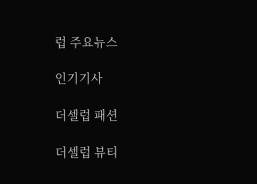럽 주요뉴스

인기기사

더셀럽 패션

더셀럽 뷰티